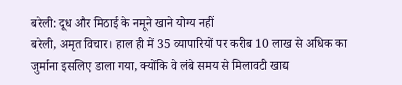बरेली: दूध और मिठाई के नमूने खाने योग्य नहीं
बरेली, अमृत विचार। हाल ही में 35 व्यापारियों पर करीब 10 लाख से अधिक का जुर्माना इसलिए डाला गया, क्योंकि वे लंबे समय से मिलावटी खाद्य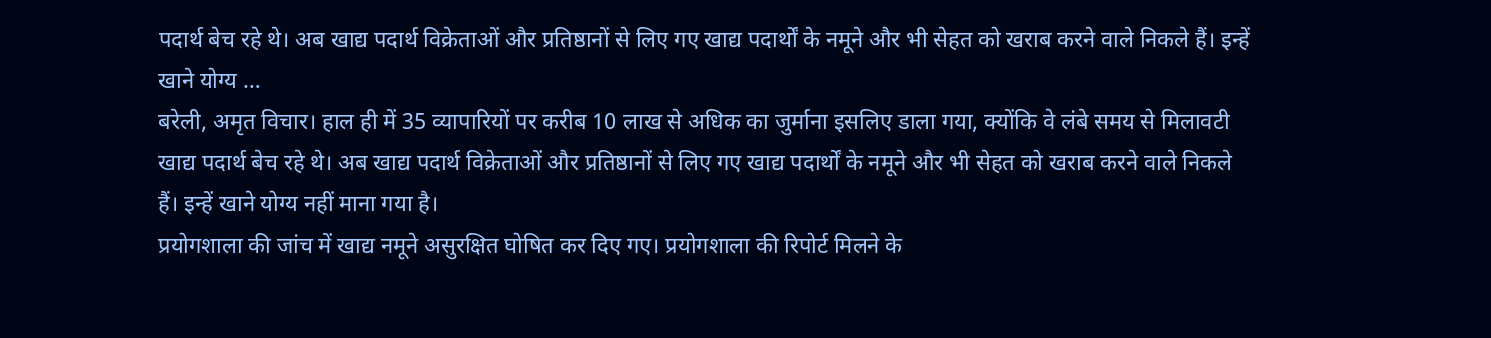पदार्थ बेच रहे थे। अब खाद्य पदार्थ विक्रेताओं और प्रतिष्ठानों से लिए गए खाद्य पदार्थों के नमूने और भी सेहत को खराब करने वाले निकले हैं। इन्हें खाने योग्य …
बरेली, अमृत विचार। हाल ही में 35 व्यापारियों पर करीब 10 लाख से अधिक का जुर्माना इसलिए डाला गया, क्योंकि वे लंबे समय से मिलावटी खाद्य पदार्थ बेच रहे थे। अब खाद्य पदार्थ विक्रेताओं और प्रतिष्ठानों से लिए गए खाद्य पदार्थों के नमूने और भी सेहत को खराब करने वाले निकले हैं। इन्हें खाने योग्य नहीं माना गया है।
प्रयोगशाला की जांच में खाद्य नमूने असुरक्षित घोषित कर दिए गए। प्रयोगशाला की रिपोर्ट मिलने के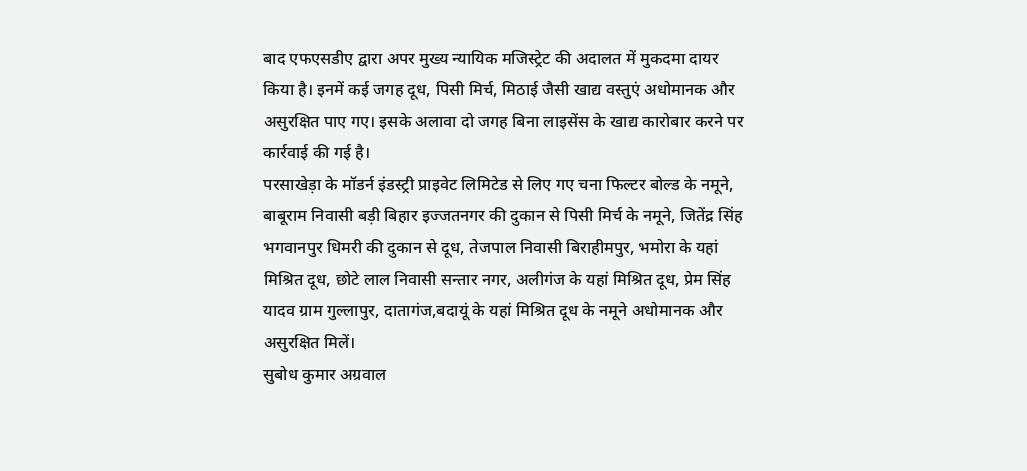बाद एफएसडीए द्वारा अपर मुख्य न्यायिक मजिस्ट्रेट की अदालत में मुकदमा दायर किया है। इनमें कई जगह दूध, पिसी मिर्च, मिठाई जैसी खाद्य वस्तुएं अधोमानक और असुरक्षित पाए गए। इसके अलावा दो जगह बिना लाइसेंस के खाद्य कारोबार करने पर कार्रवाई की गई है।
परसाखेड़ा के मॉडर्न इंडस्ट्री प्राइवेट लिमिटेड से लिए गए चना फिल्टर बोल्ड के नमूने, बाबूराम निवासी बड़ी बिहार इज्जतनगर की दुकान से पिसी मिर्च के नमूने, जितेंद्र सिंह भगवानपुर धिमरी की दुकान से दूध, तेजपाल निवासी बिराहीमपुर, भमोरा के यहां मिश्रित दूध, छोटे लाल निवासी सन्तार नगर, अलीगंज के यहां मिश्रित दूध, प्रेम सिंह यादव ग्राम गुल्लापुर, दातागंज,बदायूं के यहां मिश्रित दूध के नमूने अधोमानक और असुरक्षित मिलें।
सुबोध कुमार अग्रवाल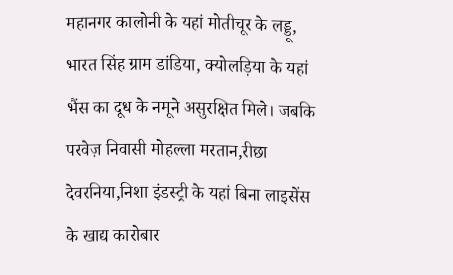महानगर कालोनी के यहां मोतीचूर के लड्डू, भारत सिंह ग्राम डांडिया, क्योलड़िया के यहां भैंस का दूध के नमूने असुरक्षित मिले। जबकि परवेज़ निवासी मोहल्ला मरतान,रीछा देवरनिया,निशा इंडस्ट्री के यहां बिना लाइसेंस के खाद्य कारोबार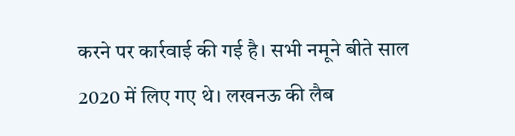करने पर कार्रवाई की गई है। सभी नमूने बीते साल 2020 में लिए गए थे। लखनऊ की लैब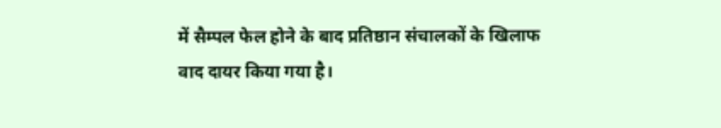में सैम्पल फेल होने के बाद प्रतिष्ठान संचालकों के खिलाफ वाद दायर किया गया है।